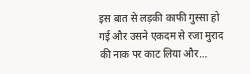इस बात से लड़की काफी गुस्सा हो गई और उसने एकदम से रजा मुराद की नाक पर काट लिया और…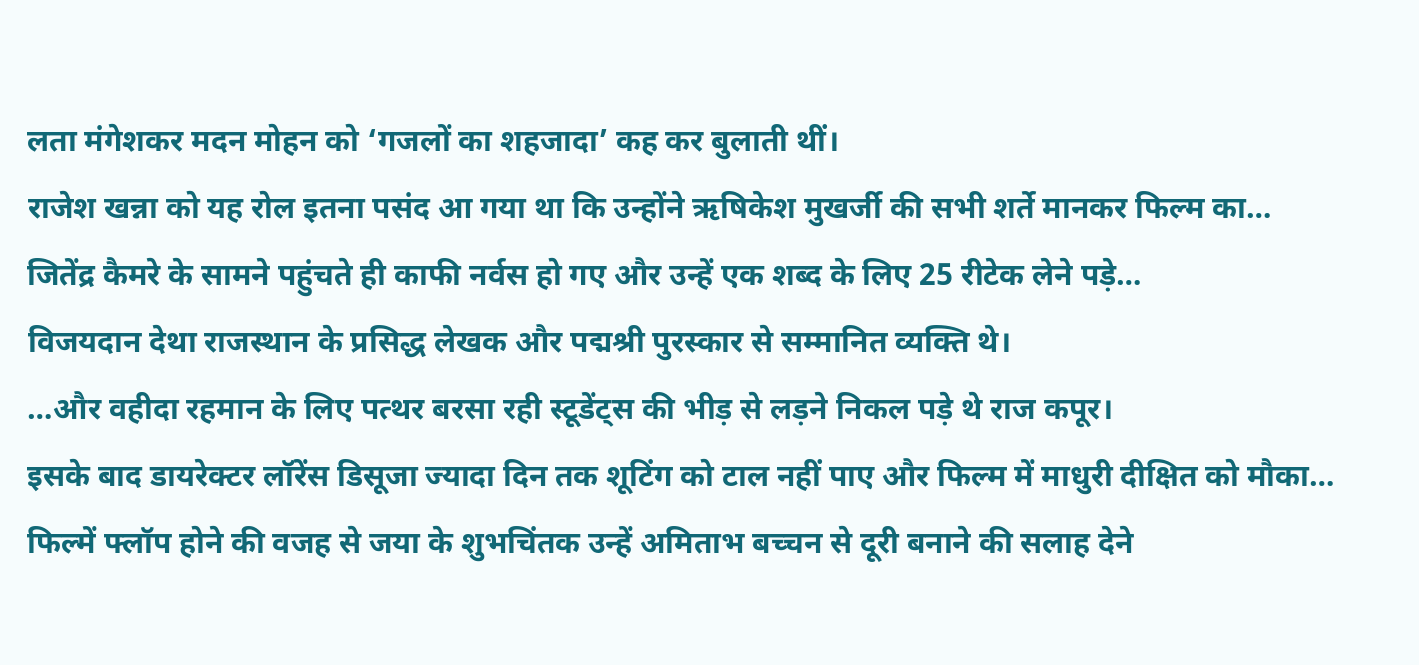लता मंगेशकर मदन मोहन को ‘गजलों का शहजादा’ कह कर बुलाती थीं।
राजेश खन्ना को यह रोल इतना पसंद आ गया था कि उन्होंने ऋषिकेश मुखर्जी की सभी शर्ते मानकर फिल्म का…
जितेंद्र कैमरे के सामने पहुंचते ही काफी नर्वस हो गए और उन्हें एक शब्द के लिए 25 रीटेक लेने पड़े…
विजयदान देथा राजस्थान के प्रसिद्ध लेखक और पद्मश्री पुरस्कार से सम्मानित व्यक्ति थे।
…और वहीदा रहमान के लिए पत्थर बरसा रही स्टूडेंट्स की भीड़ से लड़ने निकल पड़े थे राज कपूर।
इसके बाद डायरेक्टर लॉरेंस डिसूजा ज्यादा दिन तक शूटिंग को टाल नहीं पाए और फिल्म में माधुरी दीक्षित को मौका…
फिल्में फ्लॉप होने की वजह से जया के शुभचिंतक उन्हें अमिताभ बच्चन से दूरी बनाने की सलाह देने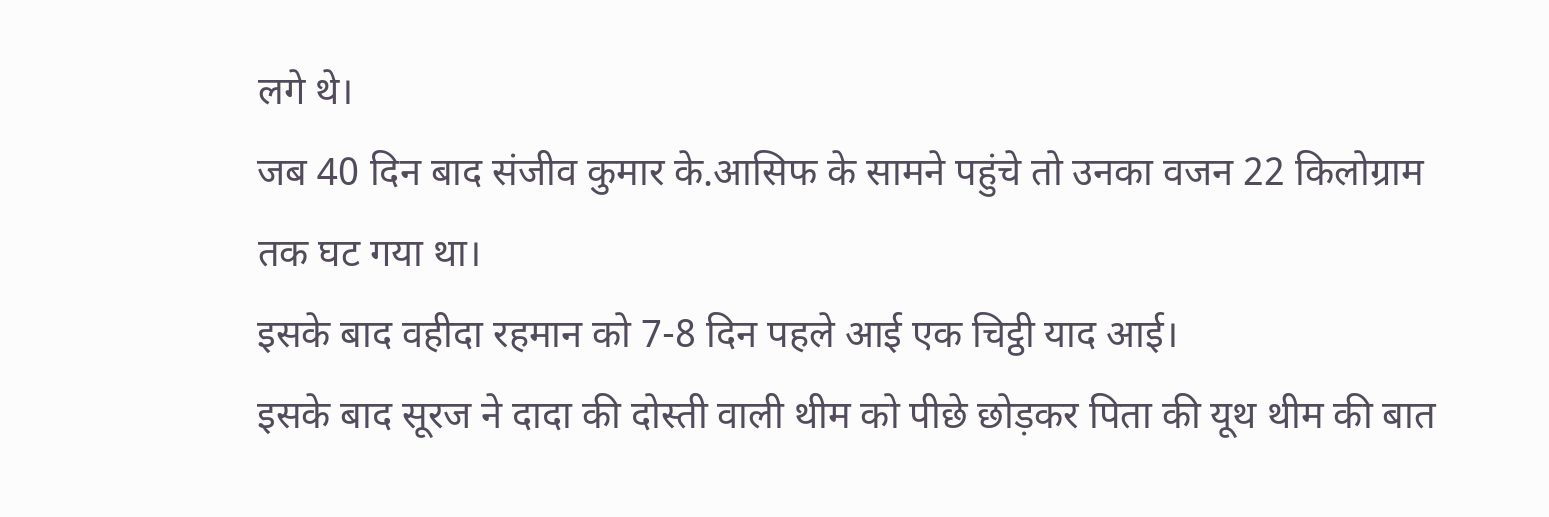लगे थे।
जब 40 दिन बाद संजीव कुमार के.आसिफ के सामने पहुंचे तो उनका वजन 22 किलोग्राम तक घट गया था।
इसके बाद वहीदा रहमान को 7-8 दिन पहले आई एक चिट्ठी याद आई।
इसके बाद सूरज ने दादा की दोस्ती वाली थीम को पीछे छोड़कर पिता की यूथ थीम की बात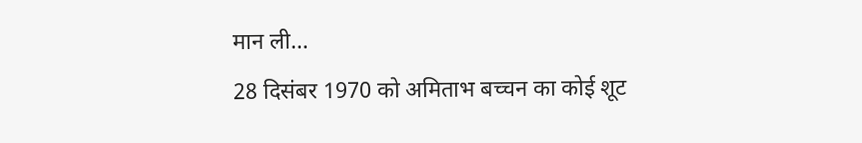मान ली…
28 दिसंबर 1970 को अमिताभ बच्चन का कोई शूट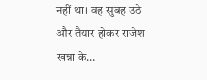नहीं था। वह सुबह उठे और तैयार होकर राजेश खन्ना के…